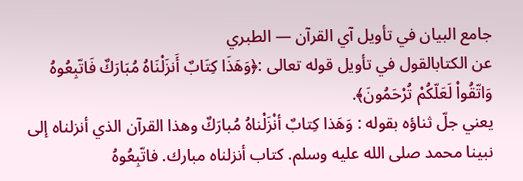جامع البيان في تأويل آي القرآن — الطبري
عن الكتابالقول في تأويل قوله تعالى :﴿وَهَذَا كِتَابٌ أَنزَلْنَاهُ مُبَارَكٌ فَاتّبِعُوهُ وَاتّقُواْ لَعَلّكُمْ تُرْحَمُونَ﴾.
يعني جلّ ثناؤه بقوله : وَهَذا كِتابٌ أنْزَلْناهُ مُبارَكٌ وهذا القرآن الذي أنزلناه إلى نبينا محمد صلى الله عليه وسلم. كتاب أنزلناه مبارك. فاتّبِعُوهُ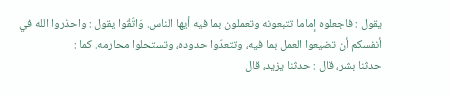يقول : فاجعلوه إماما تتبعونه وتعملون بما فيه أيها الناس. وَاتّقُوا يقول : واحذروا الله في أنفسكم أن تضيعوا العمل بما فيه، وتتعدّوا حدوده، وتستحلوا محارمه. كما :
حدثنا بشر، قال : حدثنا يزيد، قال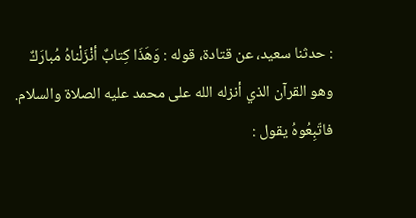: حدثنا سعيد، عن قتادة، قوله : وَهَذَا كِتابٌ أنْزَلْناهُ مُبارَكٌ وهو القرآن الذي أنزله الله على محمد عليه الصلاة والسلام. فاتّبِعُوهُ يقول :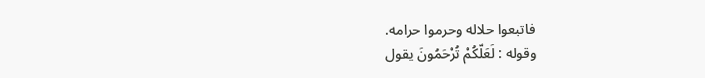فاتبعوا حلاله وحرموا حرامه.
وقوله : لَعَلّكُمْ تُرْحَمُونَ يقول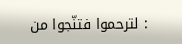: لترحموا فتنّجوا من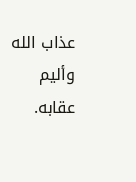عذاب الله وأليم عقابه.